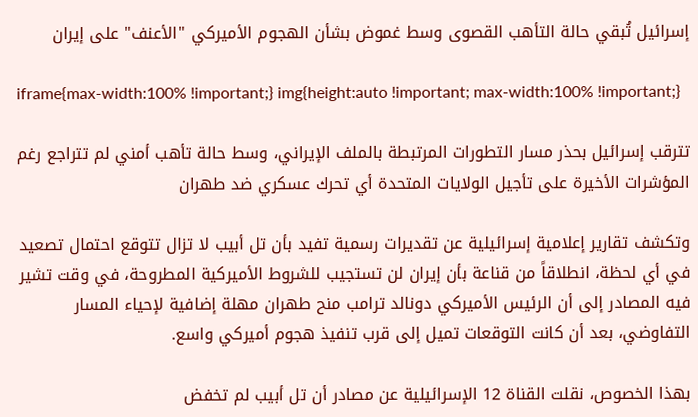إسرائيل تُبقي حالة التأهب القصوى وسط غموض بشأن الهجوم الأميركي "الأعنف" على إيران

iframe{max-width:100% !important;} img{height:auto !important; max-width:100% !important;}

تترقب إسرائيل بحذر مسار التطورات المرتبطة بالملف الإيراني، وسط حالة تأهب أمني لم تتراجع رغم المؤشرات الأخيرة على تأجيل الولايات المتحدة أي تحرك عسكري ضد طهران

وتكشف تقارير إعلامية إسرائيلية عن تقديرات رسمية تفيد بأن تل أبيب لا تزال تتوقع احتمال تصعيد في أي لحظة، انطلاقاً من قناعة بأن إيران لن تستجيب للشروط الأميركية المطروحة، في وقت تشير فيه المصادر إلى أن الرئيس الأميركي دونالد ترامب منح طهران مهلة إضافية لإحياء المسار التفاوضي، بعد أن كانت التوقعات تميل إلى قرب تنفيذ هجوم أميركي واسع.

بهذا الخصوص، نقلت القناة 12 الإسرائيلية عن مصادر أن تل أبيب لم تخفض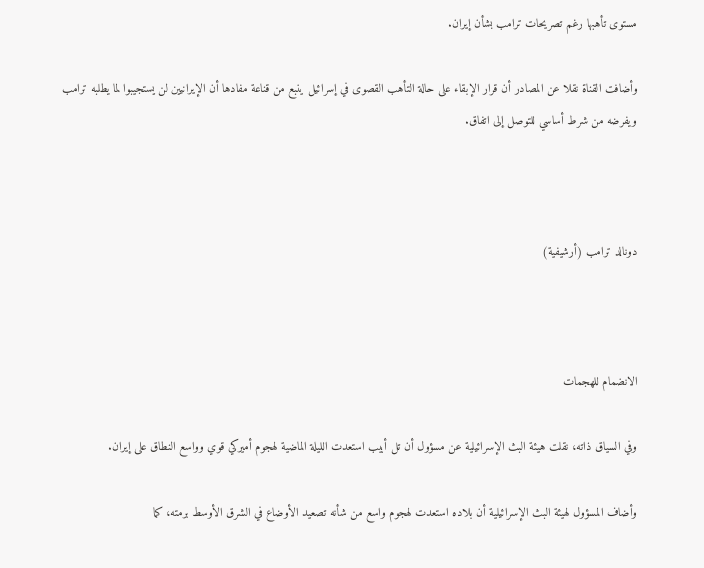مستوى تأهبها رغم تصريحات ترامب بشأن إيران.

وأضافت القناة نقلا عن المصادر أن قرار الإبقاء على حالة التأهب القصوى في إسرائيل ينبع من قناعة مفادها أن الإيرانيين لن يستجيبوا لما يطلبه ترامب ويفرضه من شرط أساسي للتوصل إلى اتفاق.



دونالد ترامب (أرشيفية)



الانضمام للهجمات

وفي السياق ذاته، نقلت هيئة البث الإسرائيلية عن مسؤول أن تل أبيب استعدت الليلة الماضية لهجوم أميركي قوي وواسع النطاق على إيران.

وأضاف المسؤول لهيئة البث الإسرائيلية أن بلاده استعدت لهجوم واسع من شأنه تصعيد الأوضاع في الشرق الأوسط برمته، كما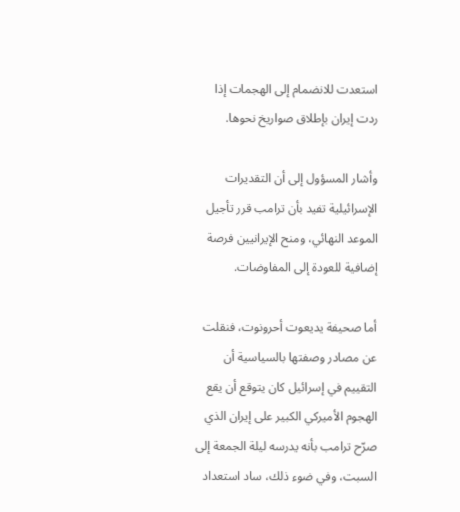استعدت للانضمام إلى الهجمات إذا ردت إيران بإطلاق صواريخ نحوها.

وأشار المسؤول إلى أن التقديرات الإسرائيلية تفيد بأن ترامب قرر تأجيل الموعد النهائي، ومنح الإيرانيين فرصة إضافية للعودة إلى المفاوضات.

أما صحيفة يديعوت أحرونوت، فنقلت عن مصادر وصفتها بالسياسية أن التقييم في إسرائيل كان يتوقع أن يقع الهجوم الأميركي الكبير على إيران الذي صرّح ترامب بأنه يدرسه ليلة الجمعة إلى السبت، وفي ضوء ذلك، ساد استعداد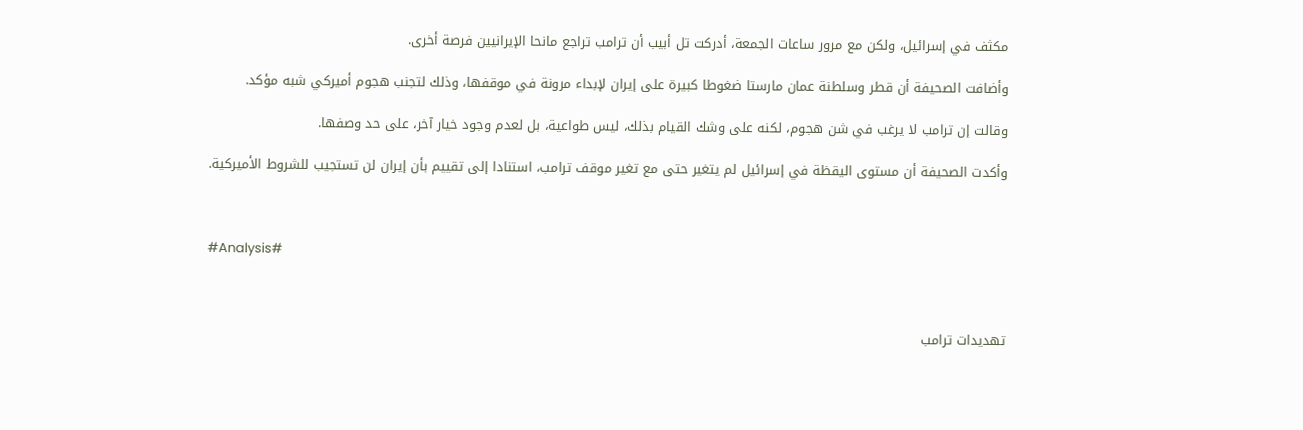مكثف في إسرائيل، ولكن مع مرور ساعات الجمعة، أدركت تل أبيب أن ترامب تراجع مانحا الإيرانيين فرصة أخرى.

وأضافت الصحيفة أن قطر وسلطنة عمان مارستا ضغوطا كبيرة على إيران لإبداء مرونة في موقفها، وذلك لتجنب هجوم أميركي شبه مؤكد.

وقالت إن ترامب لا يرغب في شن هجوم، لكنه على وشك القيام بذلك، ليس طواعية، بل لعدم وجود خيار آخر، على حد وصفها.

وأكدت الصحيفة أن مستوى اليقظة في إسرائيل لم يتغير حتى مع تغير موقف ترامب، استنادا إلى تقييم بأن إيران لن تستجيب للشروط الأميركية.



#Analysis#



تهديدات ترامب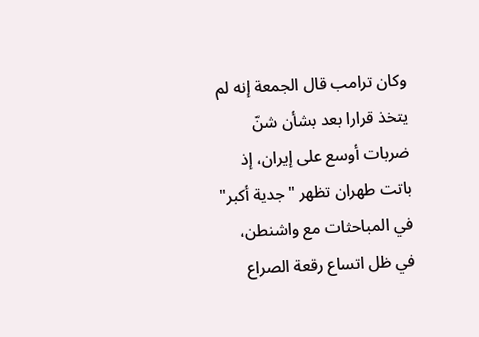وكان ترامب قال الجمعة إنه لم يتخذ قرارا بعد بشأن شنّ ضربات أوسع على إيران، إذ باتت طهران تظهر "جدية أكبر" في المباحثات مع واشنطن، في ظل اتساع رقعة الصراع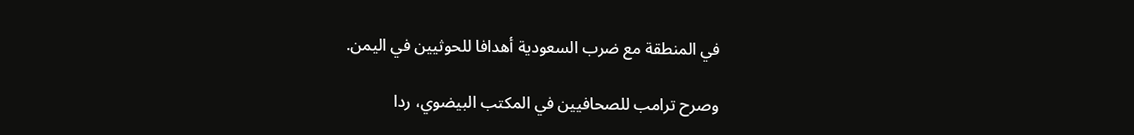في المنطقة مع ضرب السعودية أهدافا للحوثيين في اليمن.

وصرح ترامب للصحافيين في المكتب البيضوي، ردا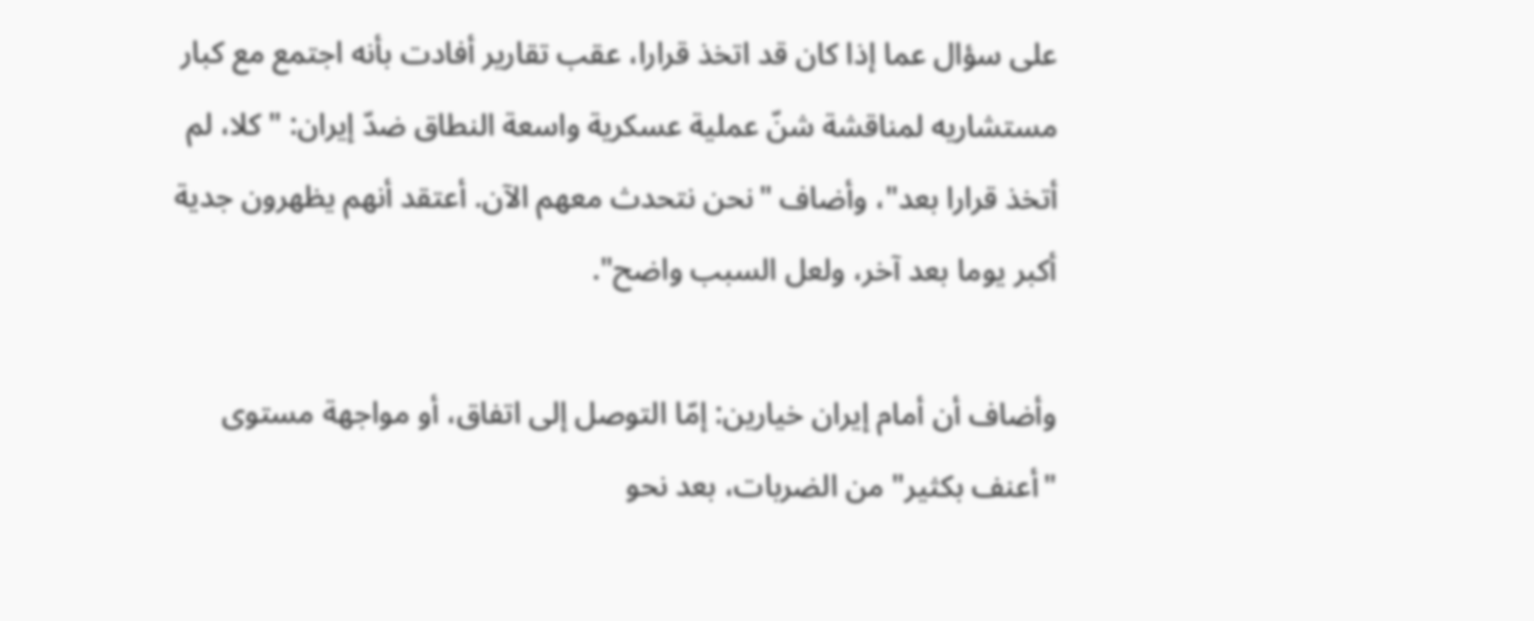على سؤال عما إذا كان قد اتخذ قرارا، عقب تقارير أفادت بأنه اجتمع مع كبار مستشاريه لمناقشة شنّ عملية عسكرية واسعة النطاق ضدّ إيران: "كلا، لم أتخذ قرارا بعد"، وأضاف "نحن نتحدث معهم الآن. أعتقد أنهم يظهرون جدية أكبر يوما بعد آخر، ولعل السبب واضح".

وأضاف أن أمام إيران خيارين: إمّا التوصل إلى اتفاق، أو مواجهة مستوى "أعنف بكثير" من الضربات، بعد نحو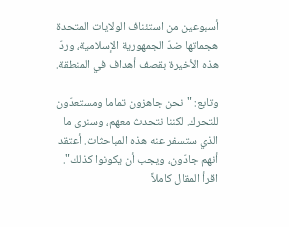أسبوعين من استئناف الولايات المتحدة هجماتها ضدّ الجمهورية الإسلامية، وردّ هذه الأخيرة بقصف أهداف في المنطقة.

وتابع: "نحن جاهزون تماما ومستعدّون للتحرك. لكننا نتحدث معهم، وسنرى ما الذي ستسفر عنه هذه المباحثات. أعتقد أنهم جادّون، ويجب أن يكونوا كذلك".
اقرأ المقال كاملاً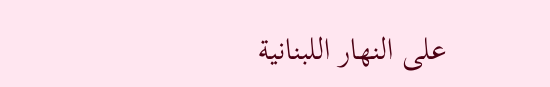على النهار اللبنانية